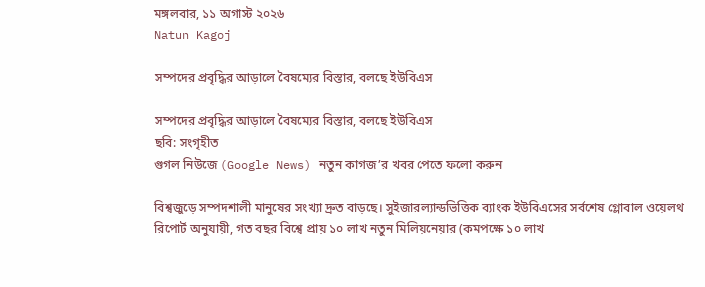মঙ্গলবার, ১১ অগাস্ট ২০২৬
Natun Kagoj

সম্পদের প্রবৃদ্ধির আড়ালে বৈষম্যের বিস্তার, বলছে ইউবিএস

সম্পদের প্রবৃদ্ধির আড়ালে বৈষম্যের বিস্তার, বলছে ইউবিএস
ছবি: সংগৃহীত
গুগল নিউজে (Google News) নতুন কাগজ’র খবর পেতে ফলো করুন

বিশ্বজুড়ে সম্পদশালী মানুষের সংখ্যা দ্রুত বাড়ছে। সুইজারল্যান্ডভিত্তিক ব্যাংক ইউবিএসের সর্বশেষ গ্লোবাল ওয়েলথ রিপোর্ট অনুযায়ী, গত বছর বিশ্বে প্রায় ১০ লাখ নতুন মিলিয়নেয়ার (কমপক্ষে ১০ লাখ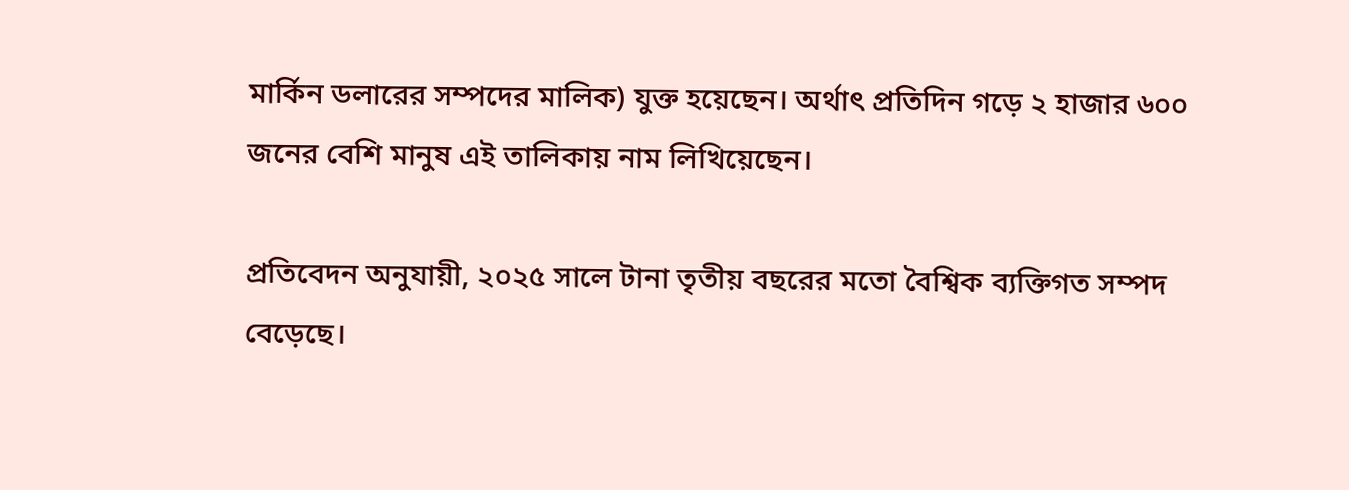মার্কিন ডলারের সম্পদের মালিক) যুক্ত হয়েছেন। অর্থাৎ প্রতিদিন গড়ে ২ হাজার ৬০০ জনের বেশি মানুষ এই তালিকায় নাম লিখিয়েছেন।

প্রতিবেদন অনুযায়ী, ২০২৫ সালে টানা তৃতীয় বছরের মতো বৈশ্বিক ব্যক্তিগত সম্পদ বেড়েছে।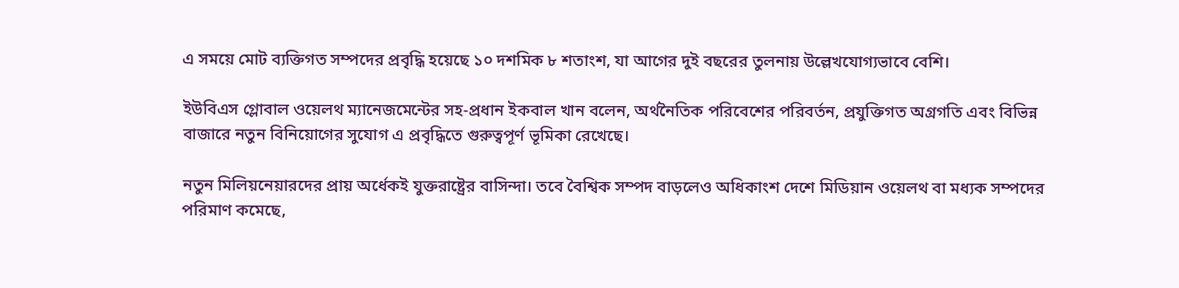এ সময়ে মোট ব্যক্তিগত সম্পদের প্রবৃদ্ধি হয়েছে ১০ দশমিক ৮ শতাংশ, যা আগের দুই বছরের তুলনায় উল্লেখযোগ্যভাবে বেশি।

ইউবিএস গ্লোবাল ওয়েলথ ম্যানেজমেন্টের সহ-প্রধান ইকবাল খান বলেন, অর্থনৈতিক পরিবেশের পরিবর্তন, প্রযুক্তিগত অগ্রগতি এবং বিভিন্ন বাজারে নতুন বিনিয়োগের সুযোগ এ প্রবৃদ্ধিতে গুরুত্বপূর্ণ ভূমিকা রেখেছে।

নতুন মিলিয়নেয়ারদের প্রায় অর্ধেকই যুক্তরাষ্ট্রের বাসিন্দা। তবে বৈশ্বিক সম্পদ বাড়লেও অধিকাংশ দেশে মিডিয়ান ওয়েলথ বা মধ্যক সম্পদের পরিমাণ কমেছে,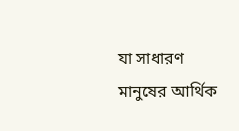যা সাধারণ মানুষের আর্থিক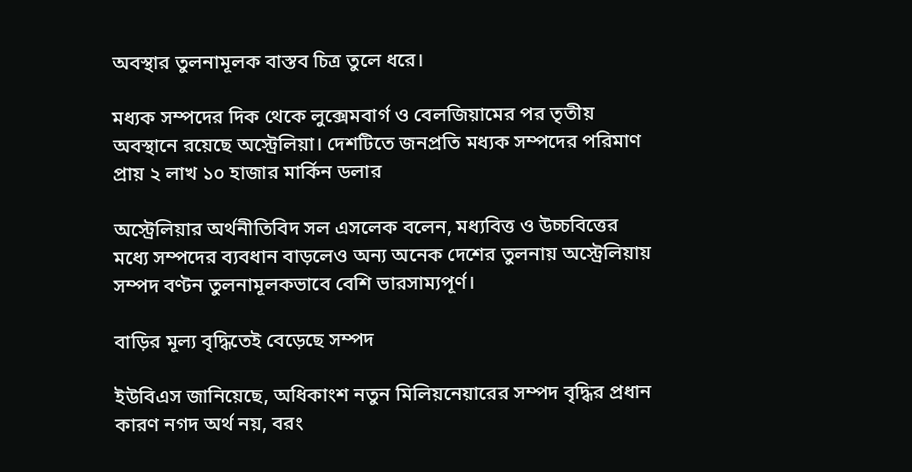অবস্থার তুলনামূলক বাস্তব চিত্র তুলে ধরে।

মধ্যক সম্পদের দিক থেকে লুক্সেমবার্গ ও বেলজিয়ামের পর তৃতীয় অবস্থানে রয়েছে অস্ট্রেলিয়া। দেশটিতে জনপ্রতি মধ্যক সম্পদের পরিমাণ প্রায় ২ লাখ ১০ হাজার মার্কিন ডলার

অস্ট্রেলিয়ার অর্থনীতিবিদ সল এসলেক বলেন, মধ্যবিত্ত ও উচ্চবিত্তের মধ্যে সম্পদের ব্যবধান বাড়লেও অন্য অনেক দেশের তুলনায় অস্ট্রেলিয়ায় সম্পদ বণ্টন তুলনামূলকভাবে বেশি ভারসাম্যপূর্ণ।

বাড়ির মূল্য বৃদ্ধিতেই বেড়েছে সম্পদ

ইউবিএস জানিয়েছে, অধিকাংশ নতুন মিলিয়নেয়ারের সম্পদ বৃদ্ধির প্রধান কারণ নগদ অর্থ নয়, বরং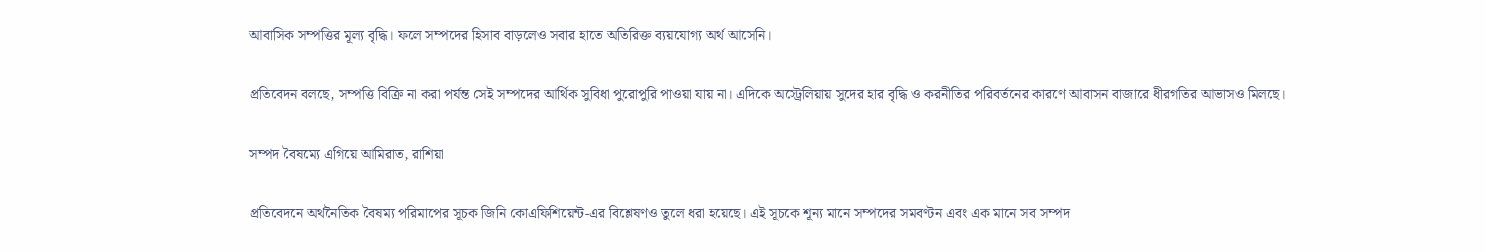আবাসিক সম্পত্তির মূল্য বৃদ্ধি। ফলে সম্পদের হিসাব বাড়লেও সবার হাতে অতিরিক্ত ব্যয়যোগ্য অর্থ আসেনি।

প্রতিবেদন বলছে, সম্পত্তি বিক্রি না করা পর্যন্ত সেই সম্পদের আর্থিক সুবিধা পুরোপুরি পাওয়া যায় না। এদিকে অস্ট্রেলিয়ায় সুদের হার বৃদ্ধি ও করনীতির পরিবর্তনের কারণে আবাসন বাজারে ধীরগতির আভাসও মিলছে।

সম্পদ বৈষম্যে এগিয়ে আমিরাত, রাশিয়া

প্রতিবেদনে অর্থনৈতিক বৈষম্য পরিমাপের সূচক জিনি কোএফিশিয়েন্ট-এর বিশ্লেষণও তুলে ধরা হয়েছে। এই সূচকে শূন্য মানে সম্পদের সমবণ্টন এবং এক মানে সব সম্পদ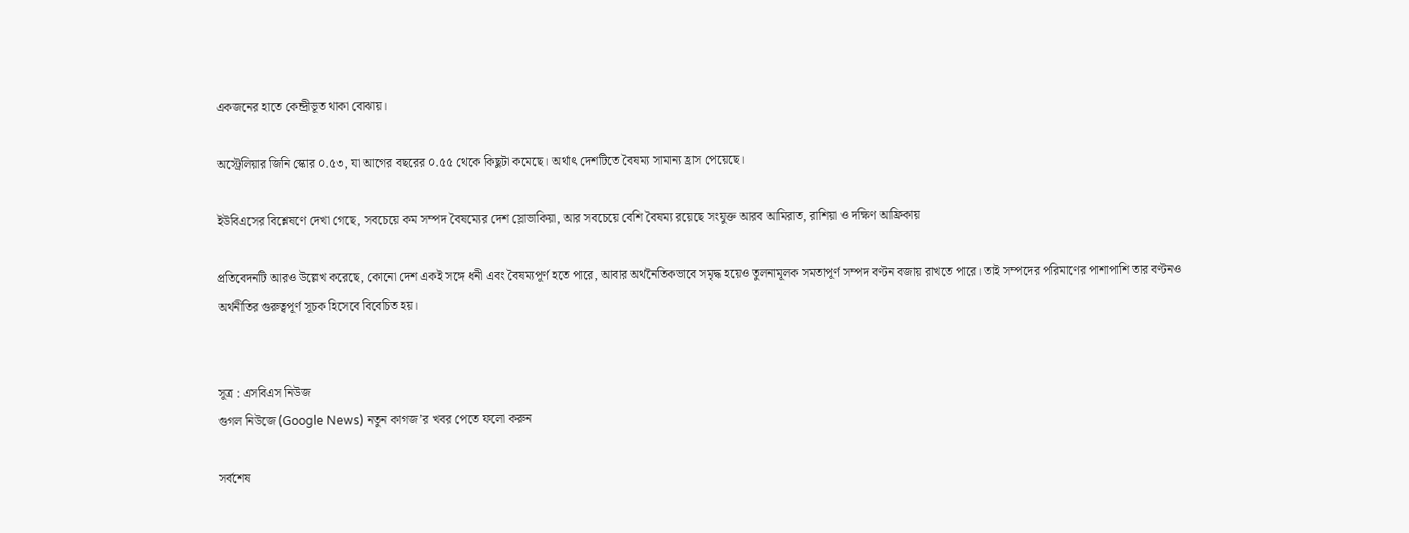একজনের হাতে কেন্দ্রীভূত থাকা বোঝায়।

অস্ট্রেলিয়ার জিনি স্কোর ০.৫৩, যা আগের বছরের ০.৫৫ থেকে কিছুটা কমেছে। অর্থাৎ দেশটিতে বৈষম্য সামান্য হ্রাস পেয়েছে।

ইউবিএসের বিশ্লেষণে দেখা গেছে, সবচেয়ে কম সম্পদ বৈষম্যের দেশ স্লোভাকিয়া, আর সবচেয়ে বেশি বৈষম্য রয়েছে সংযুক্ত আরব আমিরাত, রাশিয়া ও দক্ষিণ আফ্রিকায়

প্রতিবেদনটি আরও উল্লেখ করেছে, কোনো দেশ একই সঙ্গে ধনী এবং বৈষম্যপূর্ণ হতে পারে, আবার অর্থনৈতিকভাবে সমৃদ্ধ হয়েও তুলনামূলক সমতাপূর্ণ সম্পদ বণ্টন বজায় রাখতে পারে। তাই সম্পদের পরিমাণের পাশাপাশি তার বণ্টনও অর্থনীতির গুরুত্বপূর্ণ সূচক হিসেবে বিবেচিত হয়।


সূত্র : এসবিএস নিউজ
গুগল নিউজে (Google News) নতুন কাগজ’র খবর পেতে ফলো করুন

সর্বশেষ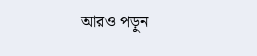আরও পড়ুন